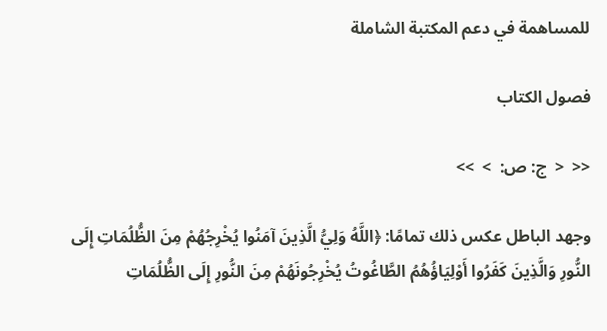للمساهمة في دعم المكتبة الشاملة

فصول الكتاب

<<  <  ج: ص:  >  >>

وجهد الباطل عكس ذلك تمامًا: ﴿اللَّهُ وَلِيُّ الَّذِينَ آمَنُوا يُخْرِجُهُمْ مِنَ الظُّلُمَاتِ إِلَى النُّورِ وَالَّذِينَ كَفَرُوا أَوْلِيَاؤُهُمُ الطَّاغُوتُ يُخْرِجُونَهُمْ مِنَ النُّورِ إِلَى الظُّلُمَاتِ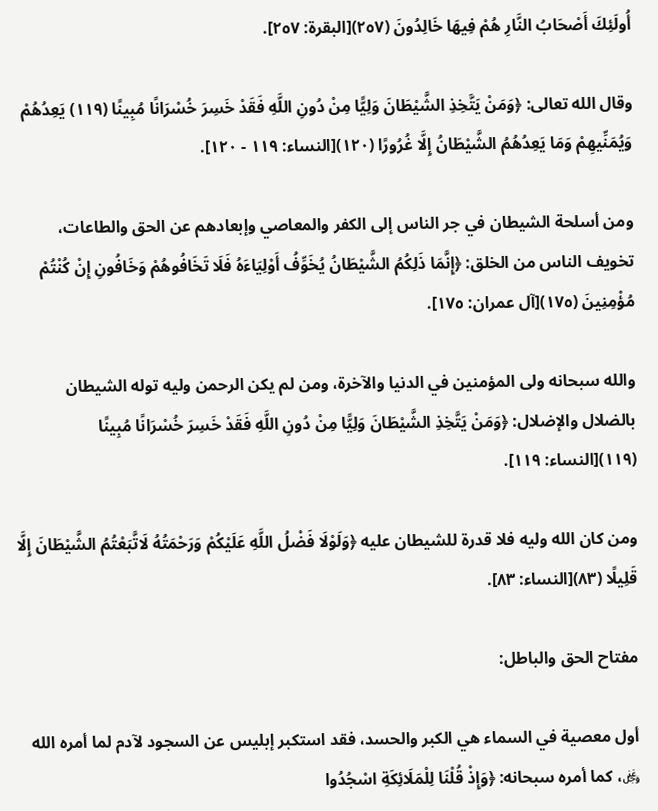أُولَئِكَ أَصْحَابُ النَّارِ هُمْ فِيهَا خَالِدُونَ (٢٥٧)[البقرة: ٢٥٧].

وقال الله تعالى: ﴿وَمَنْ يَتَّخِذِ الشَّيْطَانَ وَلِيًّا مِنْ دُونِ اللَّهِ فَقَدْ خَسِرَ خُسْرَانًا مُبِينًا (١١٩) يَعِدُهُمْ وَيُمَنِّيهِمْ وَمَا يَعِدُهُمُ الشَّيْطَانُ إِلَّا غُرُورًا (١٢٠)[النساء: ١١٩ - ١٢٠].

ومن أسلحة الشيطان في جر الناس إلى الكفر والمعاصي وإبعادهم عن الحق والطاعات، تخويف الناس من الخلق: ﴿إِنَّمَا ذَلِكُمُ الشَّيْطَانُ يُخَوِّفُ أَوْلِيَاءَهُ فَلَا تَخَافُوهُمْ وَخَافُونِ إِنْ كُنْتُمْ مُؤْمِنِينَ (١٧٥)[آل عمران: ١٧٥].

والله سبحانه ولى المؤمنين في الدنيا والآخرة، ومن لم يكن الرحمن وليه توله الشيطان بالضلال والإضلال: ﴿وَمَنْ يَتَّخِذِ الشَّيْطَانَ وَلِيًّا مِنْ دُونِ اللَّهِ فَقَدْ خَسِرَ خُسْرَانًا مُبِينًا (١١٩)[النساء: ١١٩].

ومن كان الله وليه فلا قدرة للشيطان عليه ﴿وَلَوْلَا فَضْلُ اللَّهِ عَلَيْكُمْ وَرَحْمَتُهُ لَاتَّبَعْتُمُ الشَّيْطَانَ إِلَّا قَلِيلًا (٨٣)[النساء: ٨٣].

مفتاح الحق والباطل:

أول معصية في السماء هي الكبر والحسد، فقد استكبر إبليس عن السجود لآدم لما أمره الله ﷿، كما أمره سبحانه: ﴿وَإِذْ قُلْنَا لِلْمَلَائِكَةِ اسْجُدُوا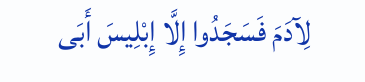لِآدَمَ فَسَجَدُوا إِلَّا إِبْلِيسَ أَبَى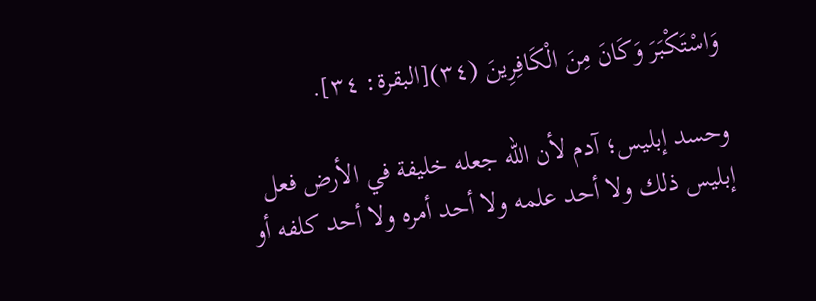وَاسْتَكْبَرَ وَكَانَ مِنَ الْكَافِرِينَ (٣٤)[البقرة: ٣٤].

وحسد إبليس؛ آدم لأن الله جعله خليفة في الأرض فعل إبليس ذلك ولا أحد علمه ولا أحد أمره ولا أحد كلفه أو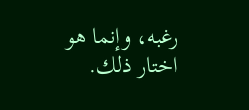رغبه، وإنما هو اختار ذلك.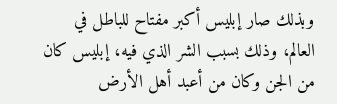وبذلك صار إبليس أكبر مفتاح للباطل في العالم، وذلك بسبب الشر الذي فيه، إبليس كان من الجن وكان من أعبد أهل الأرض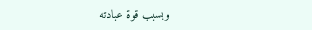وبسبب قوة عبادته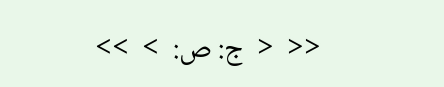<<  <  ج: ص:  >  >>